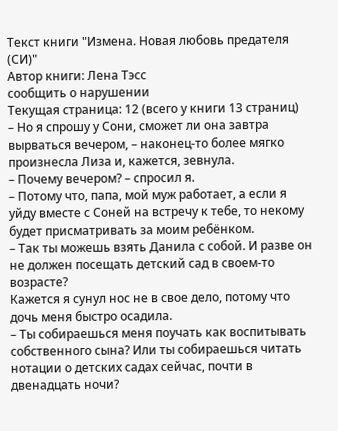Текст книги "Измена. Новая любовь предателя (СИ)"
Автор книги: Лена Тэсс
сообщить о нарушении
Текущая страница: 12 (всего у книги 13 страниц)
– Но я спрошу у Сони, сможет ли она завтра вырваться вечером, – наконец-то более мягко произнесла Лиза и, кажется, зевнула.
– Почему вечером? – спросил я.
– Потому что, папа, мой муж работает, а если я уйду вместе с Соней на встречу к тебе, то некому будет присматривать за моим ребёнком.
– Так ты можешь взять Данила с собой. И разве он не должен посещать детский сад в своем-то возрасте?
Кажется я сунул нос не в свое дело, потому что дочь меня быстро осадила.
– Ты собираешься меня поучать как воспитывать собственного сына? Или ты собираешься читать нотации о детских садах сейчас, почти в двенадцать ночи?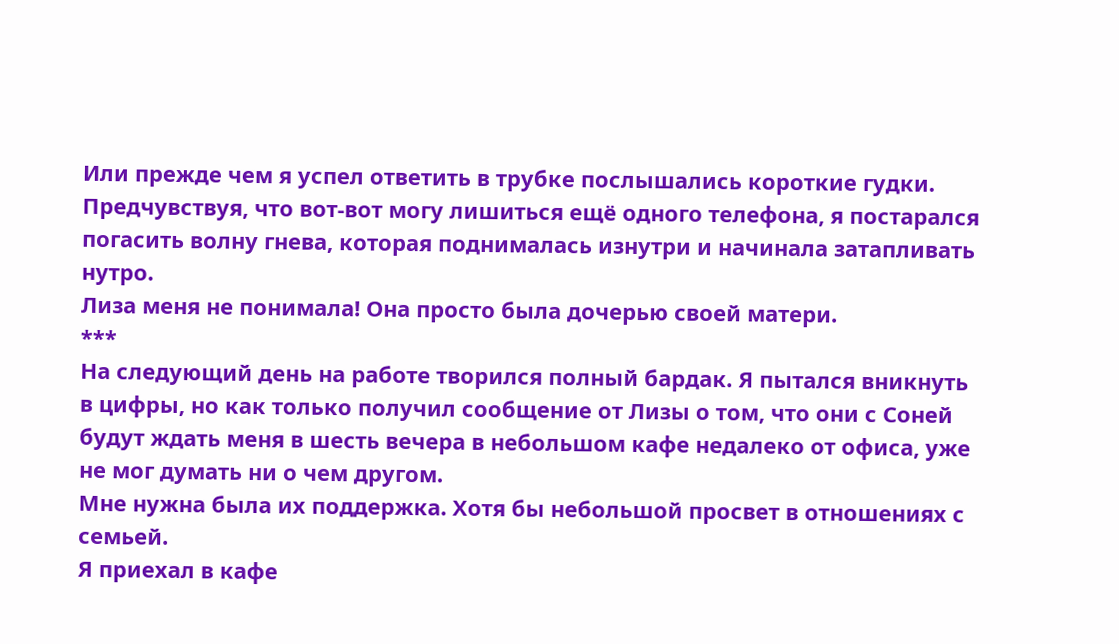Или прежде чем я успел ответить в трубке послышались короткие гудки.
Предчувствуя, что вот-вот могу лишиться ещё одного телефона, я постарался погасить волну гнева, которая поднималась изнутри и начинала затапливать нутро.
Лиза меня не понимала! Она просто была дочерью своей матери.
***
На следующий день на работе творился полный бардак. Я пытался вникнуть в цифры, но как только получил сообщение от Лизы о том, что они с Соней будут ждать меня в шесть вечера в небольшом кафе недалеко от офиса, уже не мог думать ни о чем другом.
Мне нужна была их поддержка. Хотя бы небольшой просвет в отношениях с семьей.
Я приехал в кафе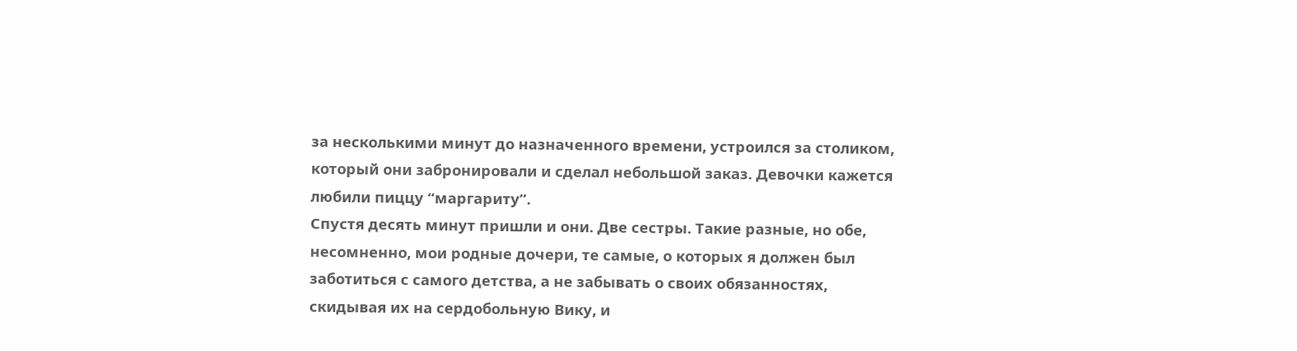за несколькими минут до назначенного времени, устроился за столиком, который они забронировали и сделал небольшой заказ. Девочки кажется любили пиццу “маргариту”.
Спустя десять минут пришли и они. Две сестры. Такие разные, но обе, несомненно, мои родные дочери, те самые, о которых я должен был заботиться с самого детства, а не забывать о своих обязанностях, скидывая их на сердобольную Вику, и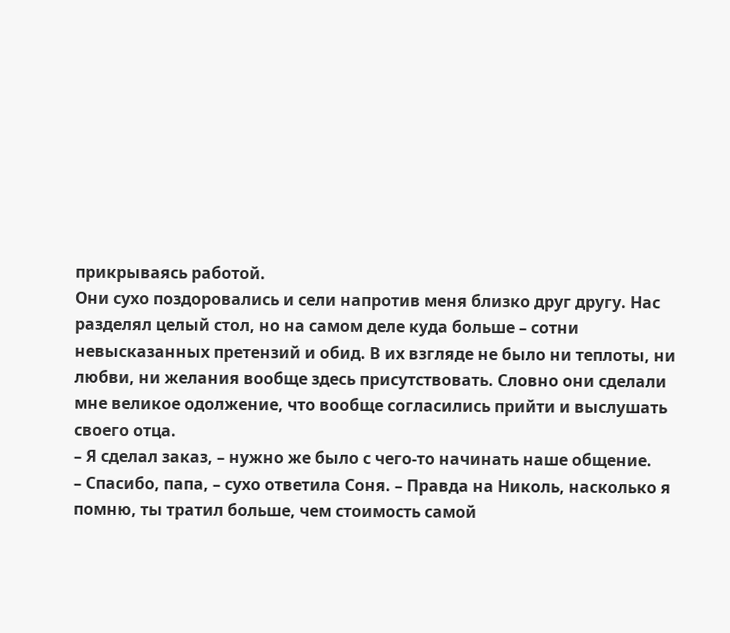прикрываясь работой.
Они сухо поздоровались и сели напротив меня близко друг другу. Нас разделял целый стол, но на самом деле куда больше – сотни невысказанных претензий и обид. В их взгляде не было ни теплоты, ни любви, ни желания вообще здесь присутствовать. Словно они сделали мне великое одолжение, что вообще согласились прийти и выслушать своего отца.
– Я сделал заказ, – нужно же было с чего-то начинать наше общение.
– Спасибо, папа, – сухо ответила Соня. – Правда на Николь, насколько я помню, ты тратил больше, чем стоимость самой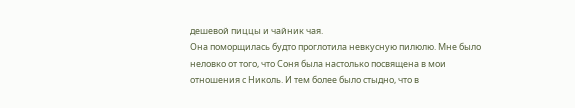дешевой пиццы и чайник чая.
Она поморщилась будто проглотила невкусную пилюлю. Мне было неловко от того, что Соня была настолько посвящена в мои отношения с Николь. И тем более было стыдно, что в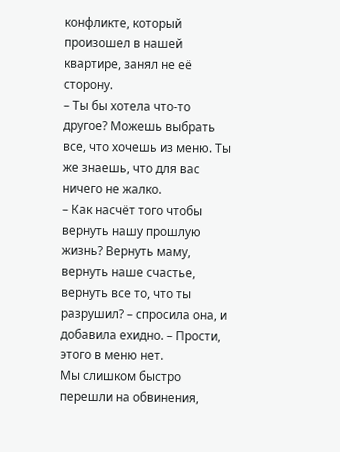конфликте, который произошел в нашей квартире, занял не её сторону.
– Ты бы хотела что-то другое? Можешь выбрать все, что хочешь из меню. Ты же знаешь, что для вас ничего не жалко.
– Как насчёт того чтобы вернуть нашу прошлую жизнь? Вернуть маму, вернуть наше счастье, вернуть все то, что ты разрушил? – спросила она, и добавила ехидно. – Прости, этого в меню нет.
Мы слишком быстро перешли на обвинения,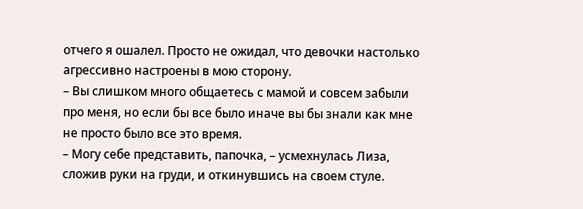отчего я ошалел. Просто не ожидал, что девочки настолько агрессивно настроены в мою сторону.
– Вы слишком много общаетесь с мамой и совсем забыли про меня, но если бы все было иначе вы бы знали как мне не просто было все это время.
– Могу себе представить, папочка, – усмехнулась Лиза, сложив руки на груди, и откинувшись на своем стуле.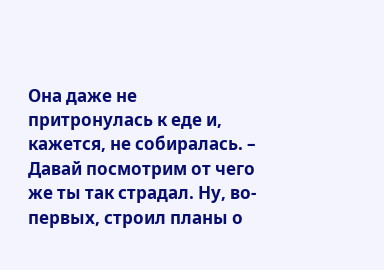Она даже не притронулась к еде и, кажется, не собиралась. – Давай посмотрим от чего же ты так страдал. Ну, во-первых, строил планы о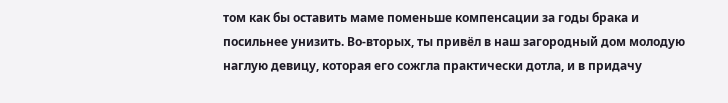том как бы оставить маме поменьше компенсации за годы брака и посильнее унизить. Во-вторых, ты привёл в наш загородный дом молодую наглую девицу, которая его сожгла практически дотла, и в придачу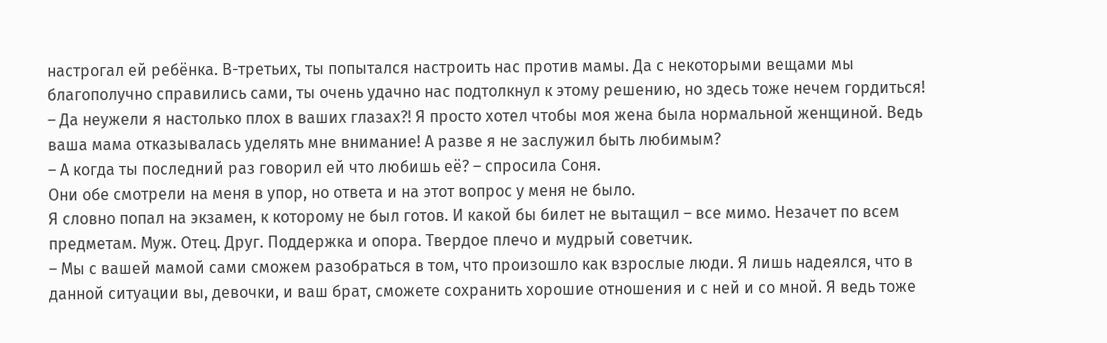настрогал ей ребёнка. В-третьих, ты попытался настроить нас против мамы. Да с некоторыми вещами мы благополучно справились сами, ты очень удачно нас подтолкнул к этому решению, но здесь тоже нечем гордиться!
– Да неужели я настолько плох в ваших глазах?! Я просто хотел чтобы моя жена была нормальной женщиной. Ведь ваша мама отказывалась уделять мне внимание! А разве я не заслужил быть любимым?
– А когда ты последний раз говорил ей что любишь её? – спросила Соня.
Они обе смотрели на меня в упор, но ответа и на этот вопрос у меня не было.
Я словно попал на экзамен, к которому не был готов. И какой бы билет не вытащил – все мимо. Незачет по всем предметам. Муж. Отец. Друг. Поддержка и опора. Твердое плечо и мудрый советчик.
– Мы с вашей мамой сами сможем разобраться в том, что произошло как взрослые люди. Я лишь надеялся, что в данной ситуации вы, девочки, и ваш брат, сможете сохранить хорошие отношения и с ней и со мной. Я ведь тоже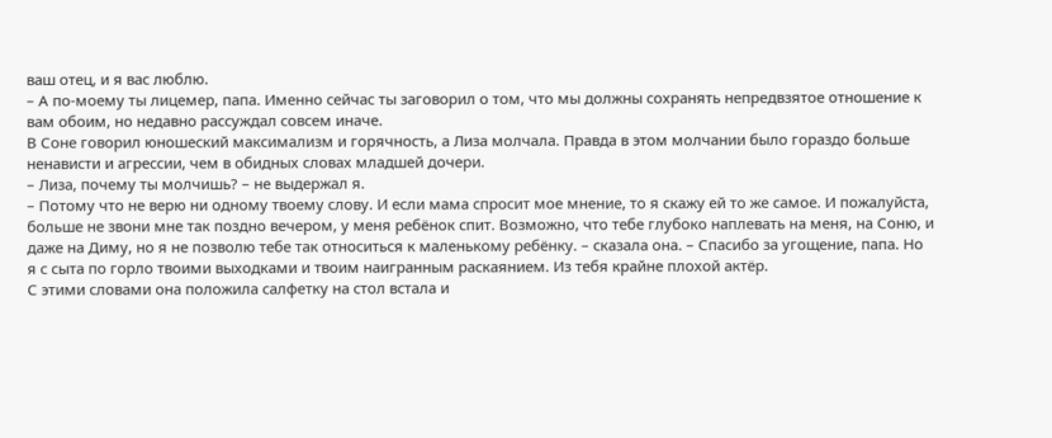ваш отец, и я вас люблю.
– А по-моему ты лицемер, папа. Именно сейчас ты заговорил о том, что мы должны сохранять непредвзятое отношение к вам обоим, но недавно рассуждал совсем иначе.
В Соне говорил юношеский максимализм и горячность, а Лиза молчала. Правда в этом молчании было гораздо больше ненависти и агрессии, чем в обидных словах младшей дочери.
– Лиза, почему ты молчишь? – не выдержал я.
– Потому что не верю ни одному твоему слову. И если мама спросит мое мнение, то я скажу ей то же самое. И пожалуйста, больше не звони мне так поздно вечером, у меня ребёнок спит. Возможно, что тебе глубоко наплевать на меня, на Соню, и даже на Диму, но я не позволю тебе так относиться к маленькому ребёнку. – сказала она. – Спасибо за угощение, папа. Но я с сыта по горло твоими выходками и твоим наигранным раскаянием. Из тебя крайне плохой актёр.
С этими словами она положила салфетку на стол встала и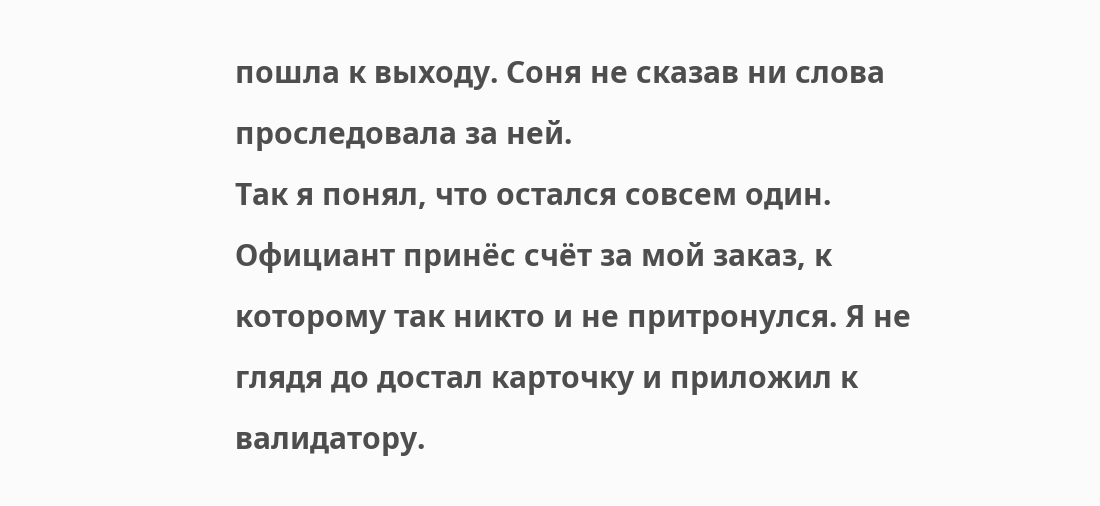пошла к выходу. Соня не сказав ни слова проследовала за ней.
Так я понял, что остался совсем один.
Официант принёс счёт за мой заказ, к которому так никто и не притронулся. Я не глядя до достал карточку и приложил к валидатору.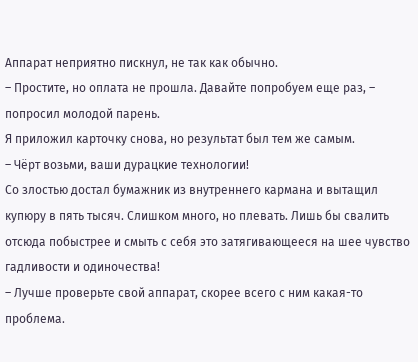Аппарат неприятно пискнул, не так как обычно.
– Простите, но оплата не прошла. Давайте попробуем еще раз, – попросил молодой парень.
Я приложил карточку снова, но результат был тем же самым.
– Чёрт возьми, ваши дурацкие технологии!
Со злостью достал бумажник из внутреннего кармана и вытащил купюру в пять тысяч. Слишком много, но плевать. Лишь бы свалить отсюда побыстрее и смыть с себя это затягивающееся на шее чувство гадливости и одиночества!
– Лучше проверьте свой аппарат, скорее всего с ним какая-то проблема.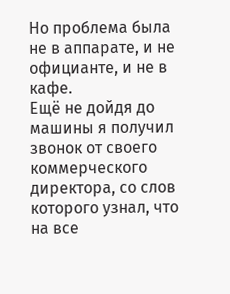Но проблема была не в аппарате, и не официанте, и не в кафе.
Ещё не дойдя до машины я получил звонок от своего коммерческого директора, со слов которого узнал, что на все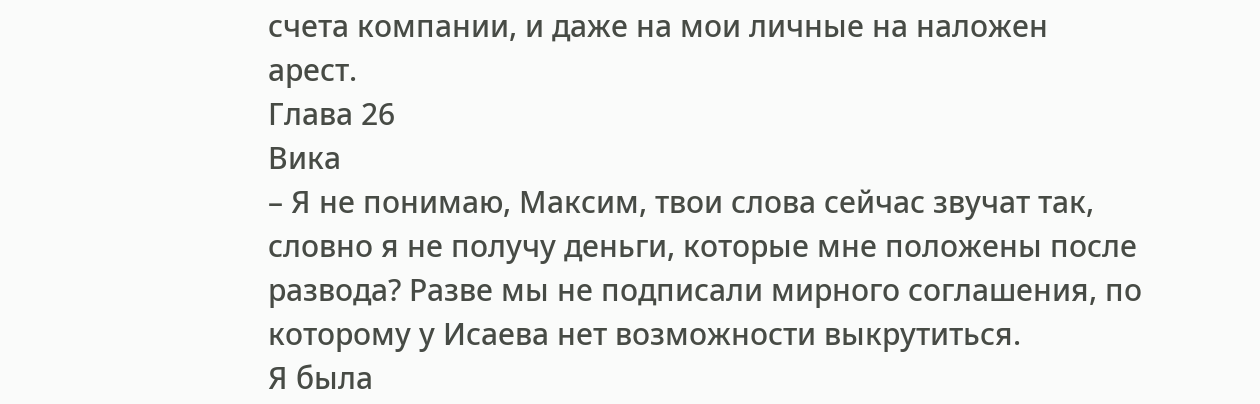счета компании, и даже на мои личные на наложен арест.
Глава 26
Вика
– Я не понимаю, Максим, твои слова сейчас звучат так, словно я не получу деньги, которые мне положены после развода? Разве мы не подписали мирного соглашения, по которому у Исаева нет возможности выкрутиться.
Я была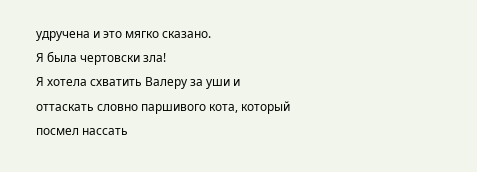удручена и это мягко сказано.
Я была чертовски зла!
Я хотела схватить Валеру за уши и оттаскать словно паршивого кота, который посмел нассать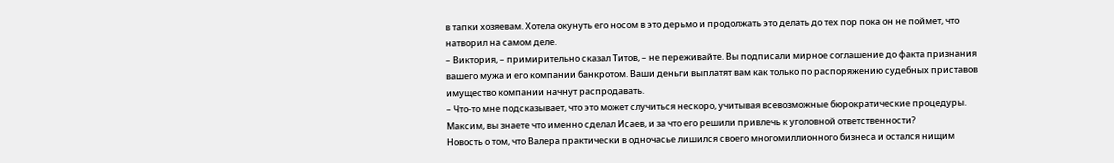в тапки хозяевам. Хотела окунуть его носом в это дерьмо и продолжать это делать до тех пор пока он не поймет, что натворил на самом деле.
– Виктория, – примирительно сказал Титов, – не переживайте. Вы подписали мирное соглашение до факта признания вашего мужа и его компании банкротом. Ваши деньги выплатят вам как только по распоряжению судебных приставов имущество компании начнут распродавать.
– Что-то мне подсказывает, что это может случиться нескоро, учитывая всевозможные бюрократические процедуры. Максим, вы знаете что именно сделал Исаев, и за что его решили привлечь к уголовной ответственности?
Новость о том, что Валера практически в одночасье лишился своего многомиллионного бизнеса и остался нищим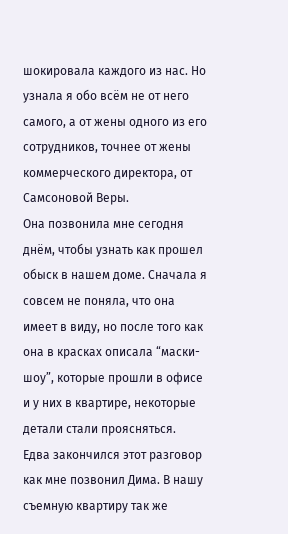шокировала каждого из нас. Но узнала я обо всём не от него самого, а от жены одного из его сотрудников, точнее от жены коммерческого директора, от Самсоновой Веры.
Она позвонила мне сегодня днём, чтобы узнать как прошел обыск в нашем доме. Сначала я совсем не поняла, что она имеет в виду, но после того как она в красках описала “маски-шоу”, которые прошли в офисе и у них в квартире, некоторые детали стали проясняться.
Едва закончился этот разговор как мне позвонил Дима. В нашу съемную квартиру так же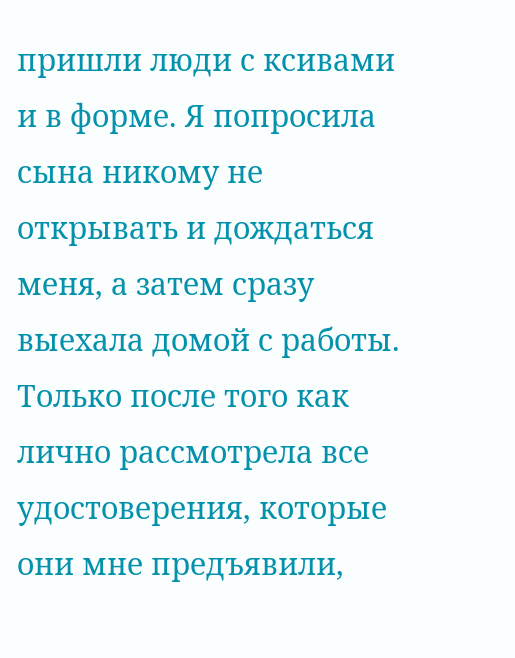пришли люди с ксивами и в форме. Я попросила сына никому не открывать и дождаться меня, а затем сразу выехала домой с работы. Только после того как лично рассмотрела все удостоверения, которые они мне предъявили,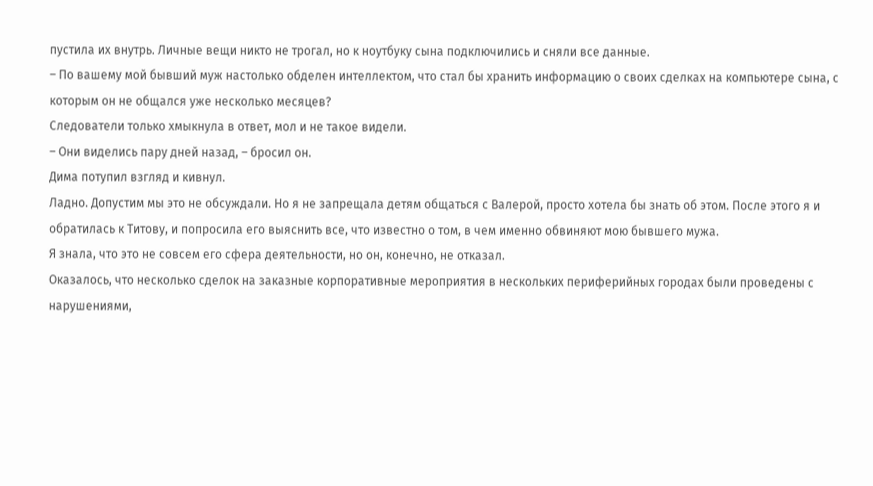пустила их внутрь. Личные вещи никто не трогал, но к ноутбуку сына подключились и сняли все данные.
– По вашему мой бывший муж настолько обделен интеллектом, что стал бы хранить информацию о своих сделках на компьютере сына, с которым он не общался уже несколько месяцев?
Следователи только хмыкнула в ответ, мол и не такое видели.
– Они виделись пару дней назад, – бросил он.
Дима потупил взгляд и кивнул.
Ладно. Допустим мы это не обсуждали. Но я не запрещала детям общаться с Валерой, просто хотела бы знать об этом. После этого я и обратилась к Титову, и попросила его выяснить все, что известно о том, в чем именно обвиняют мою бывшего мужа.
Я знала, что это не совсем его сфера деятельности, но он, конечно, не отказал.
Оказалось, что несколько сделок на заказные корпоративные мероприятия в нескольких периферийных городах были проведены с нарушениями,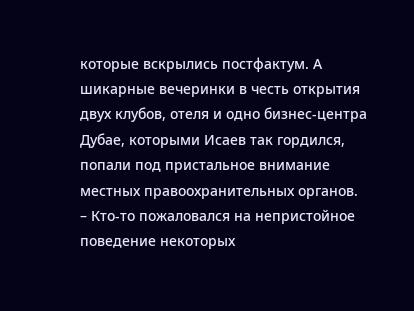которые вскрылись постфактум. А шикарные вечеринки в честь открытия двух клубов, отеля и одно бизнес-центра Дубае, которыми Исаев так гордился, попали под пристальное внимание местных правоохранительных органов.
– Кто-то пожаловался на непристойное поведение некоторых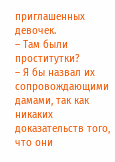приглашенных девочек.
– Там были проститутки?
– Я бы назвал их сопровождающими дамами, так как никаких доказательств того, что они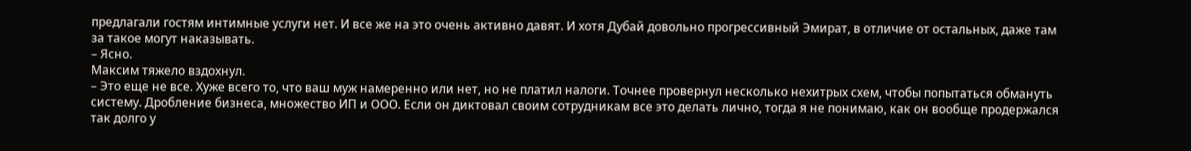предлагали гостям интимные услуги нет. И все же на это очень активно давят. И хотя Дубай довольно прогрессивный Эмират, в отличие от остальных, даже там за такое могут наказывать.
– Ясно.
Максим тяжело вздохнул.
– Это еще не все. Хуже всего то, что ваш муж намеренно или нет, но не платил налоги. Точнее провернул несколько нехитрых схем, чтобы попытаться обмануть систему. Дробление бизнеса, множество ИП и ООО. Если он диктовал своим сотрудникам все это делать лично, тогда я не понимаю, как он вообще продержался так долго у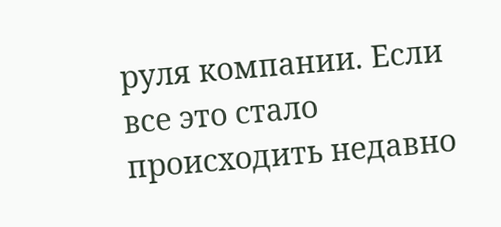руля компании. Если все это стало происходить недавно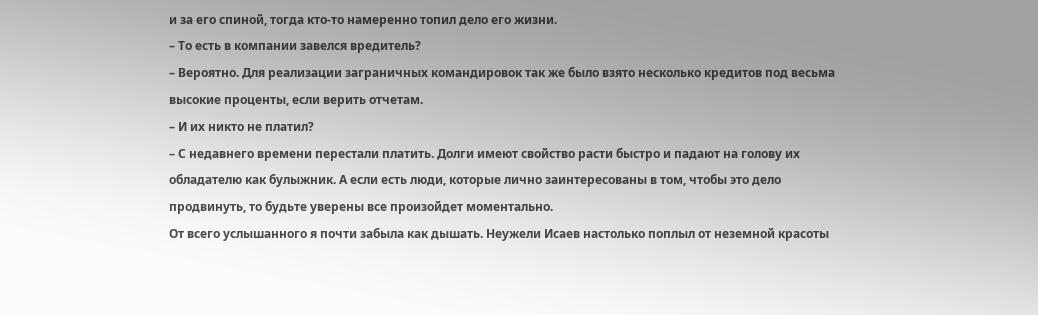и за его спиной, тогда кто-то намеренно топил дело его жизни.
– То есть в компании завелся вредитель?
– Вероятно. Для реализации заграничных командировок так же было взято несколько кредитов под весьма высокие проценты, если верить отчетам.
– И их никто не платил?
– С недавнего времени перестали платить. Долги имеют свойство расти быстро и падают на голову их обладателю как булыжник. А если есть люди, которые лично заинтересованы в том, чтобы это дело продвинуть, то будьте уверены все произойдет моментально.
От всего услышанного я почти забыла как дышать. Неужели Исаев настолько поплыл от неземной красоты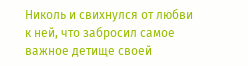Николь и свихнулся от любви к ней, что забросил самое важное детище своей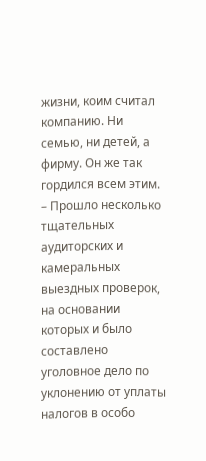жизни, коим считал компанию. Ни семью, ни детей, а фирму. Он же так гордился всем этим.
– Прошло несколько тщательных аудиторских и камеральных выездных проверок, на основании которых и было составлено уголовное дело по уклонению от уплаты налогов в особо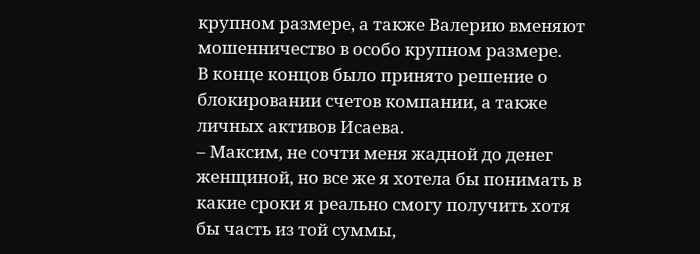крупном размере, а также Валерию вменяют мошенничество в особо крупном размере.
В конце концов было принято решение о блокировании счетов компании, а также личных активов Исаева.
– Максим, не сочти меня жадной до денег женщиной, но все же я хотела бы понимать в какие сроки я реально смогу получить хотя бы часть из той суммы,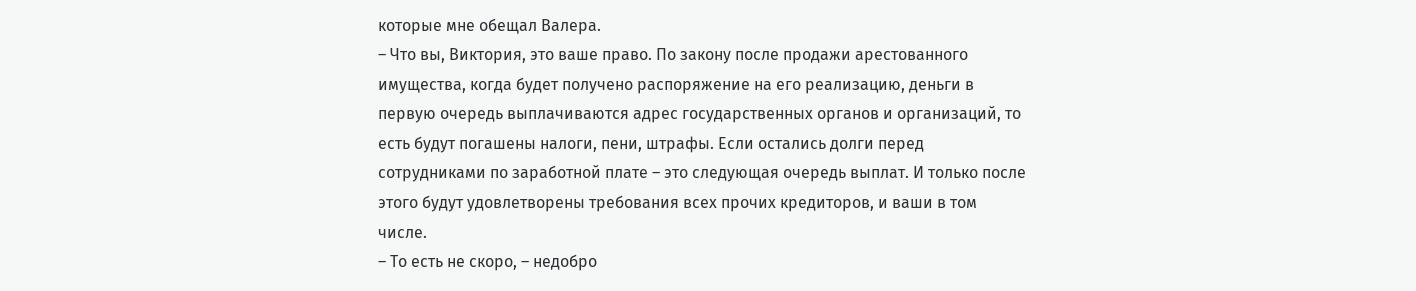которые мне обещал Валера.
– Что вы, Виктория, это ваше право. По закону после продажи арестованного имущества, когда будет получено распоряжение на его реализацию, деньги в первую очередь выплачиваются адрес государственных органов и организаций, то есть будут погашены налоги, пени, штрафы. Если остались долги перед сотрудниками по заработной плате – это следующая очередь выплат. И только после этого будут удовлетворены требования всех прочих кредиторов, и ваши в том числе.
– То есть не скоро, – недобро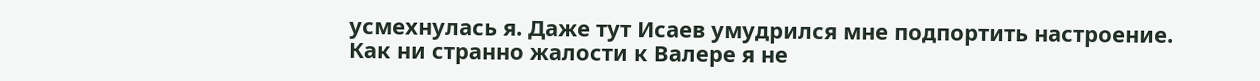усмехнулась я. Даже тут Исаев умудрился мне подпортить настроение.
Как ни странно жалости к Валере я не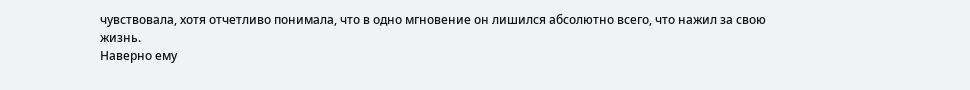чувствовала, хотя отчетливо понимала, что в одно мгновение он лишился абсолютно всего, что нажил за свою жизнь.
Наверно ему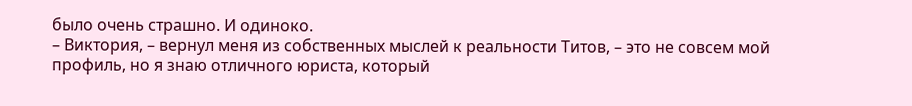было очень страшно. И одиноко.
– Виктория, – вернул меня из собственных мыслей к реальности Титов, – это не совсем мой профиль, но я знаю отличного юриста, который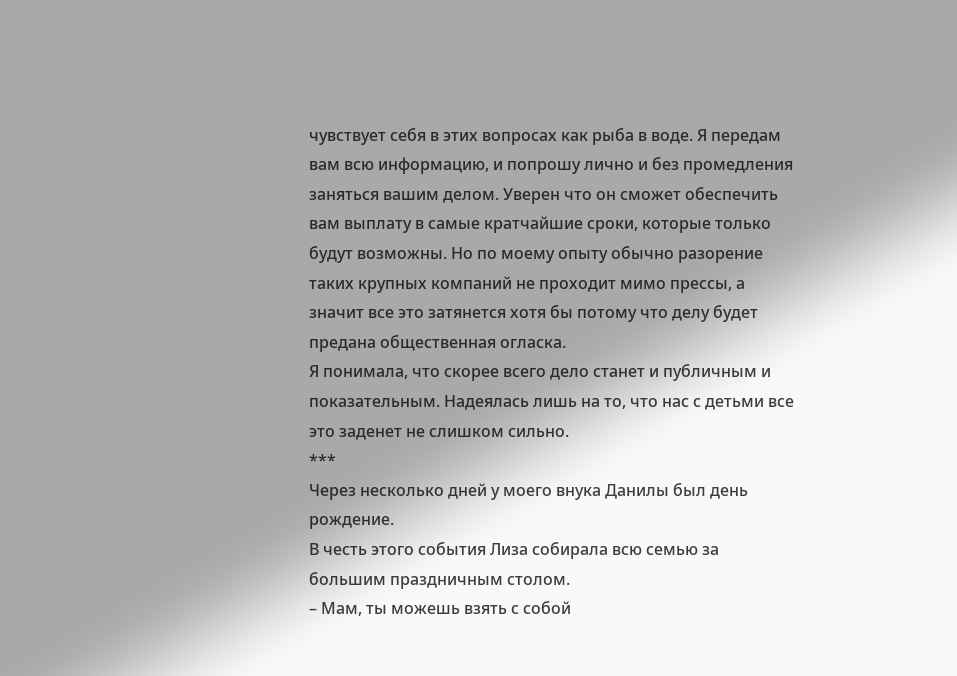чувствует себя в этих вопросах как рыба в воде. Я передам вам всю информацию, и попрошу лично и без промедления заняться вашим делом. Уверен что он сможет обеспечить вам выплату в самые кратчайшие сроки, которые только будут возможны. Но по моему опыту обычно разорение таких крупных компаний не проходит мимо прессы, а значит все это затянется хотя бы потому что делу будет предана общественная огласка.
Я понимала, что скорее всего дело станет и публичным и показательным. Надеялась лишь на то, что нас с детьми все это заденет не слишком сильно.
***
Через несколько дней у моего внука Данилы был день рождение.
В честь этого события Лиза собирала всю семью за большим праздничным столом.
– Мам, ты можешь взять с собой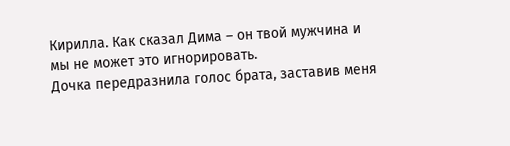Кирилла. Как сказал Дима – он твой мужчина и мы не может это игнорировать.
Дочка передразнила голос брата, заставив меня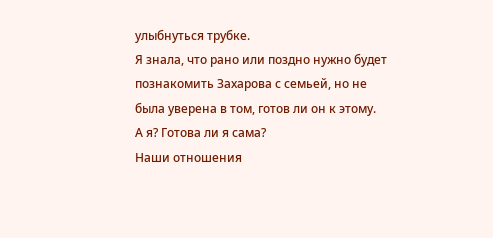улыбнуться трубке.
Я знала, что рано или поздно нужно будет познакомить Захарова с семьей, но не была уверена в том, готов ли он к этому.
А я? Готова ли я сама?
Наши отношения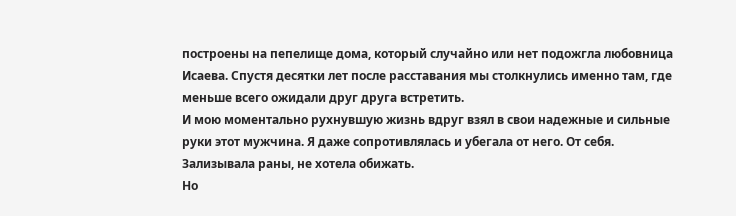построены на пепелище дома, который случайно или нет подожгла любовница Исаева. Спустя десятки лет после расставания мы столкнулись именно там, где меньше всего ожидали друг друга встретить.
И мою моментально рухнувшую жизнь вдруг взял в свои надежные и сильные руки этот мужчина. Я даже сопротивлялась и убегала от него. От себя. Зализывала раны, не хотела обижать.
Но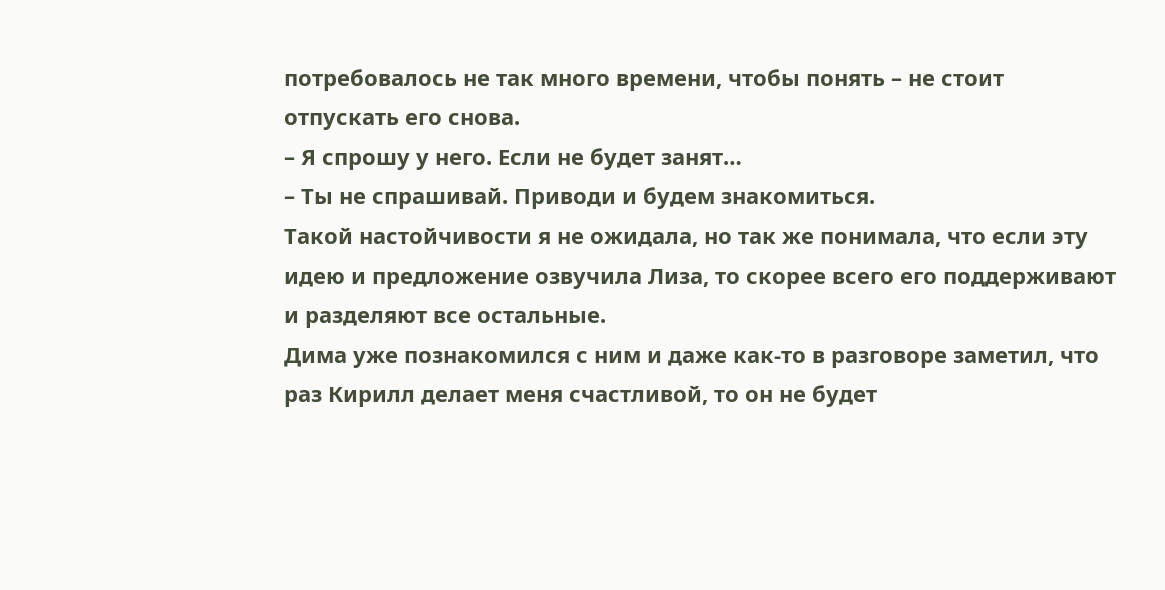потребовалось не так много времени, чтобы понять – не стоит отпускать его снова.
– Я спрошу у него. Если не будет занят…
– Ты не спрашивай. Приводи и будем знакомиться.
Такой настойчивости я не ожидала, но так же понимала, что если эту идею и предложение озвучила Лиза, то скорее всего его поддерживают и разделяют все остальные.
Дима уже познакомился с ним и даже как-то в разговоре заметил, что раз Кирилл делает меня счастливой, то он не будет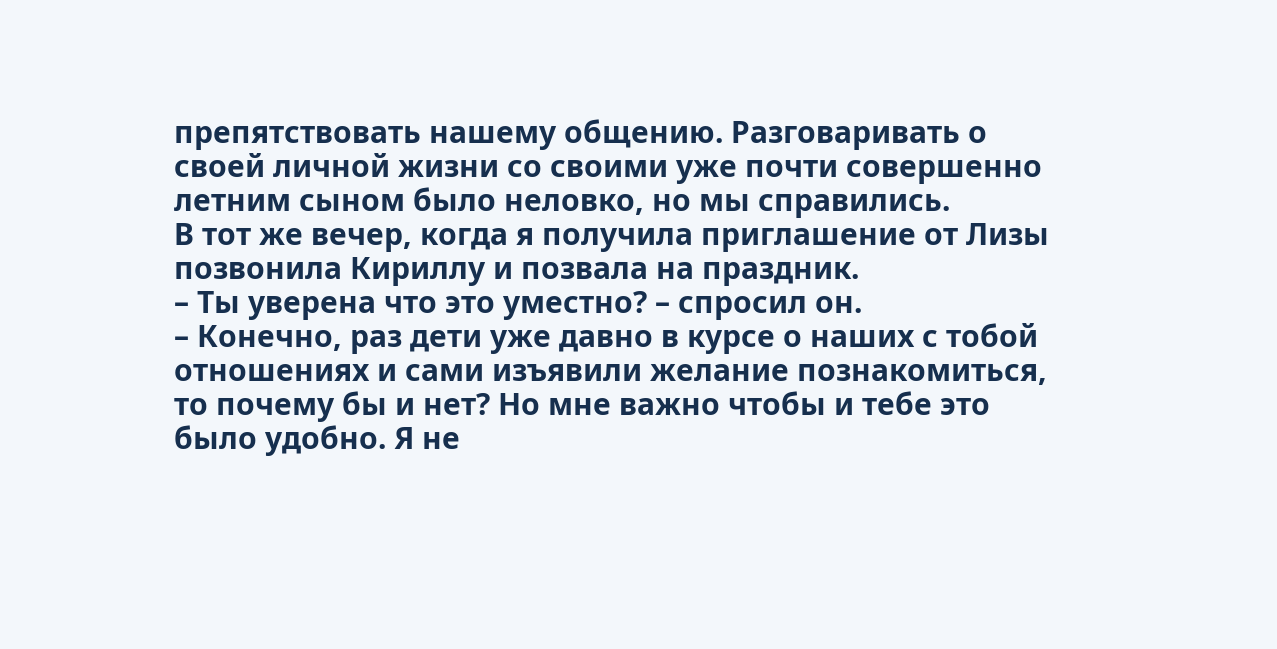препятствовать нашему общению. Разговаривать о своей личной жизни со своими уже почти совершенно летним сыном было неловко, но мы справились.
В тот же вечер, когда я получила приглашение от Лизы позвонила Кириллу и позвала на праздник.
– Ты уверена что это уместно? – спросил он.
– Конечно, раз дети уже давно в курсе о наших с тобой отношениях и сами изъявили желание познакомиться, то почему бы и нет? Но мне важно чтобы и тебе это было удобно. Я не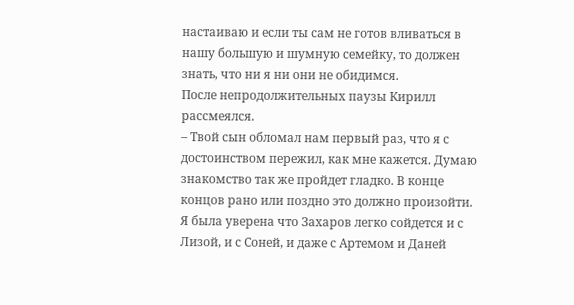настаиваю и если ты сам не готов вливаться в нашу большую и шумную семейку, то должен знать, что ни я ни они не обидимся.
После непродолжительных паузы Кирилл рассмеялся.
– Твой сын обломал нам первый раз, что я с достоинством пережил, как мне кажется. Думаю знакомство так же пройдет гладко. В конце концов рано или поздно это должно произойти.
Я была уверена что Захаров легко сойдется и с Лизой, и с Соней, и даже с Артемом и Даней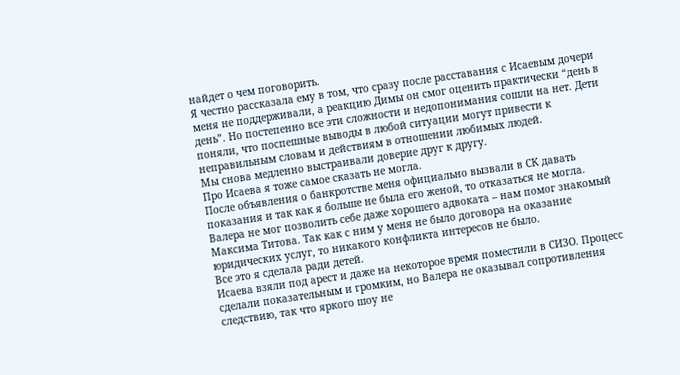найдет о чем поговорить.
Я честно рассказала ему в том, что сразу после расставания с Исаевым дочери меня не поддерживали, а реакцию Димы он смог оценить практически “день в день”. Но постепенно все эти сложности и недопонимания сошли на нет. Дети поняли, что поспешные выводы в любой ситуации могут привести к неправильным словам и действиям в отношении любимых людей.
Мы снова медленно выстраивали доверие друг к другу.
Про Исаева я тоже самое сказать не могла.
После объявления о банкротстве меня официально вызвали в СК давать показания и так как я больше не была его женой, то отказаться не могла.
Валера не мог позволить себе даже хорошего адвоката – нам помог знакомый Максима Титова. Так как с ним у меня не было договора на оказание юридических услуг, то никакого конфликта интересов не было.
Все это я сделала ради детей.
Исаева взяли под арест и даже на некоторое время поместили в СИЗО. Процесс сделали показательным и громким, но Валера не оказывал сопротивления следствию, так что яркого шоу не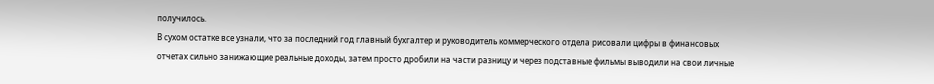получилось.
В сухом остатке все узнали, что за последний год главный бухгалтер и руководитель коммерческого отдела рисовали цифры в финансовых отчетах сильно занижающие реальные доходы, затем просто дробили на части разницу и через подставные фильмы выводили на свои личные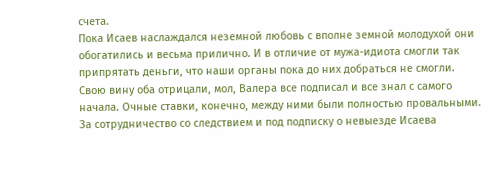счета.
Пока Исаев наслаждался неземной любовь с вполне земной молодухой они обогатились и весьма прилично. И в отличие от мужа-идиота смогли так припрятать деньги, что наши органы пока до них добраться не смогли.
Свою вину оба отрицали, мол, Валера все подписал и все знал с самого начала. Очные ставки, конечно, между ними были полностью провальными.
За сотрудничество со следствием и под подписку о невыезде Исаева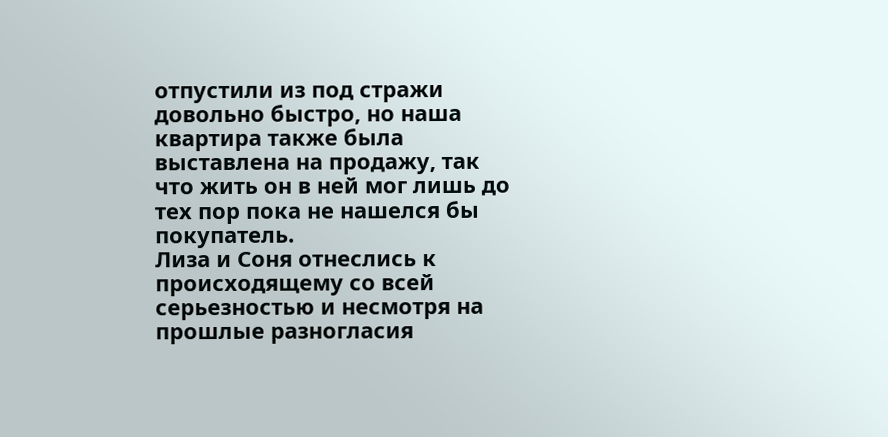отпустили из под стражи довольно быстро, но наша квартира также была выставлена на продажу, так что жить он в ней мог лишь до тех пор пока не нашелся бы покупатель.
Лиза и Соня отнеслись к происходящему со всей серьезностью и несмотря на прошлые разногласия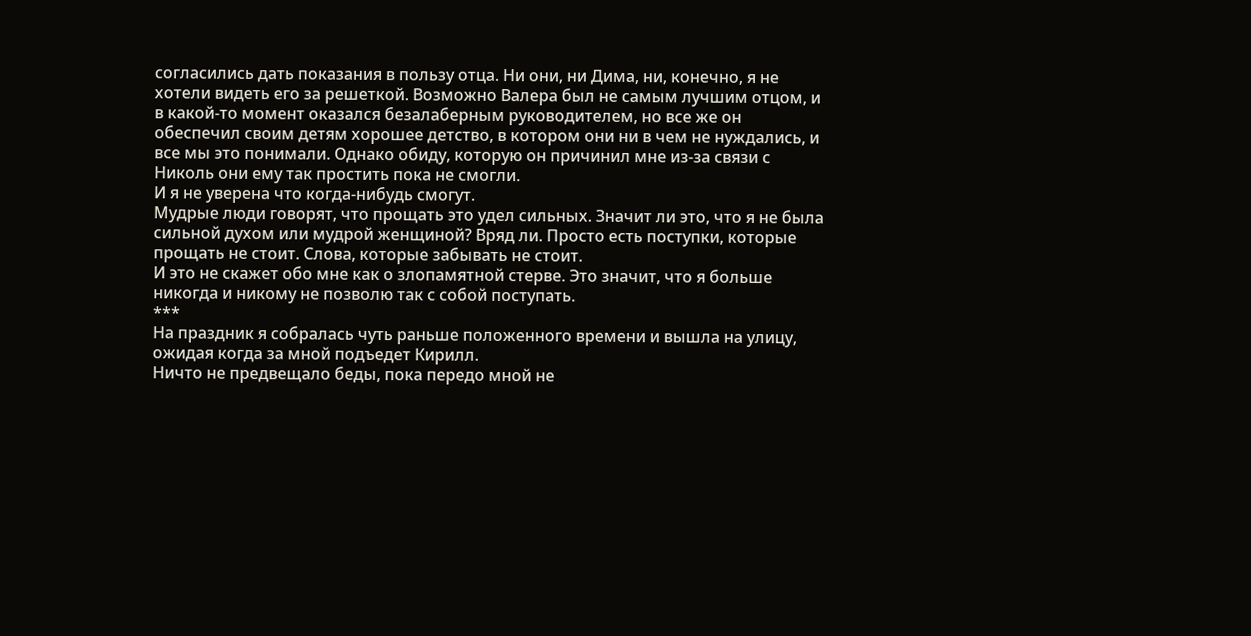согласились дать показания в пользу отца. Ни они, ни Дима, ни, конечно, я не хотели видеть его за решеткой. Возможно Валера был не самым лучшим отцом, и в какой-то момент оказался безалаберным руководителем, но все же он обеспечил своим детям хорошее детство, в котором они ни в чем не нуждались, и все мы это понимали. Однако обиду, которую он причинил мне из-за связи с Николь они ему так простить пока не смогли.
И я не уверена что когда-нибудь смогут.
Мудрые люди говорят, что прощать это удел сильных. Значит ли это, что я не была сильной духом или мудрой женщиной? Вряд ли. Просто есть поступки, которые прощать не стоит. Слова, которые забывать не стоит.
И это не скажет обо мне как о злопамятной стерве. Это значит, что я больше никогда и никому не позволю так с собой поступать.
***
На праздник я собралась чуть раньше положенного времени и вышла на улицу, ожидая когда за мной подъедет Кирилл.
Ничто не предвещало беды, пока передо мной не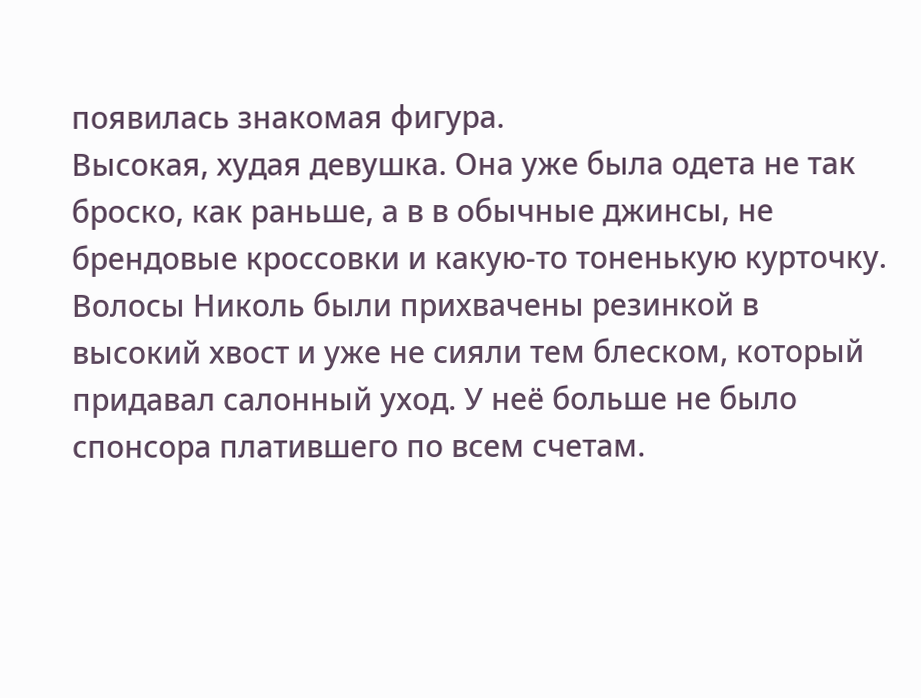появилась знакомая фигура.
Высокая, худая девушка. Она уже была одета не так броско, как раньше, а в в обычные джинсы, не брендовые кроссовки и какую-то тоненькую курточку. Волосы Николь были прихвачены резинкой в высокий хвост и уже не сияли тем блеском, который придавал салонный уход. У неё больше не было спонсора платившего по всем счетам.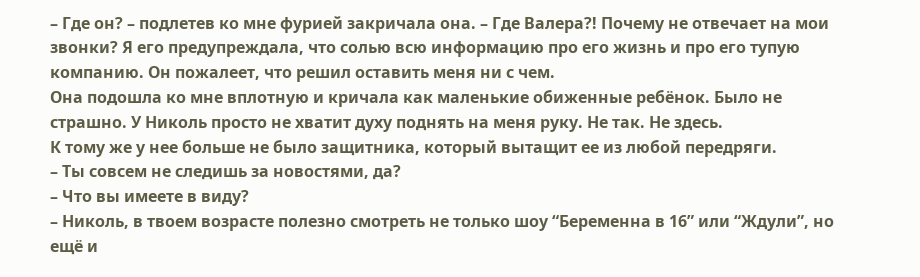– Где он? – подлетев ко мне фурией закричала она. – Где Валера?! Почему не отвечает на мои звонки? Я его предупреждала, что солью всю информацию про его жизнь и про его тупую компанию. Он пожалеет, что решил оставить меня ни с чем.
Она подошла ко мне вплотную и кричала как маленькие обиженные ребёнок. Было не страшно. У Николь просто не хватит духу поднять на меня руку. Не так. Не здесь.
К тому же у нее больше не было защитника, который вытащит ее из любой передряги.
– Ты совсем не следишь за новостями, да?
– Что вы имеете в виду?
– Николь, в твоем возрасте полезно смотреть не только шоу “Беременна в 16” или “Ждули”, но ещё и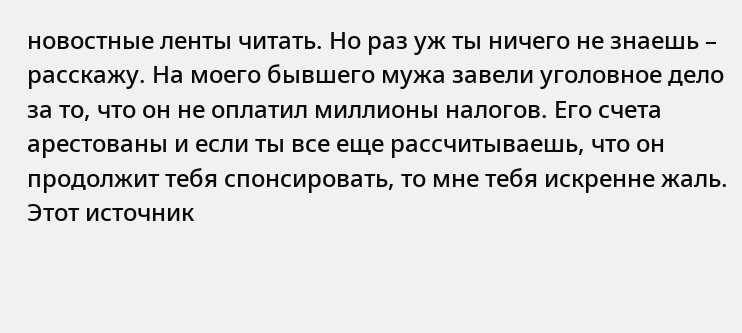новостные ленты читать. Но раз уж ты ничего не знаешь – расскажу. На моего бывшего мужа завели уголовное дело за то, что он не оплатил миллионы налогов. Его счета арестованы и если ты все еще рассчитываешь, что он продолжит тебя спонсировать, то мне тебя искренне жаль. Этот источник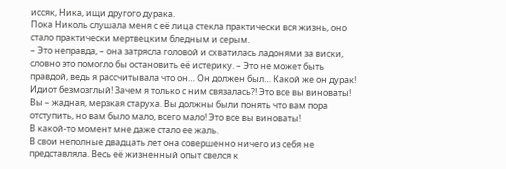иссяк, Ника, ищи другого дурака.
Пока Николь слушала меня с её лица стекла практически вся жизнь, оно стало практически мертвецким бледным и серым.
– Это неправда, – она затрясла головой и схватилась ладонями за виски, словно это помогло бы остановить её истерику. – Это не может быть правдой, ведь я рассчитывала что он… Он должен был… Какой же он дурак! Идиот безмозглый! Зачем я только с ним связалась?! Это все вы виноваты! Вы – жадная, мерзкая старуха. Вы должны были понять что вам пора отступить, но вам было мало, всего мало! Это все вы виноваты!
В какой-то момент мне даже стало ее жаль.
В свои неполные двадцать лет она совершенно ничего из себя не представляла. Весь её жизненный опыт свелся к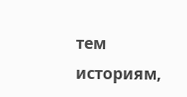тем историям,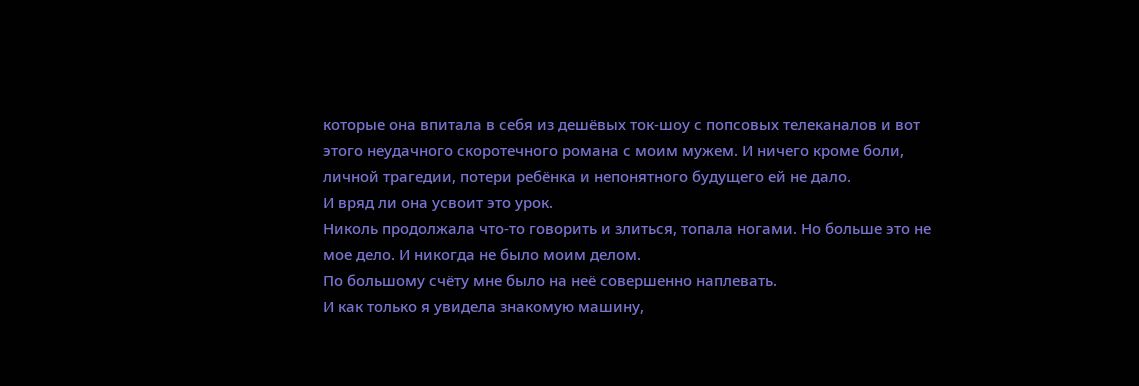которые она впитала в себя из дешёвых ток-шоу с попсовых телеканалов и вот этого неудачного скоротечного романа с моим мужем. И ничего кроме боли, личной трагедии, потери ребёнка и непонятного будущего ей не дало.
И вряд ли она усвоит это урок.
Николь продолжала что-то говорить и злиться, топала ногами. Но больше это не мое дело. И никогда не было моим делом.
По большому счёту мне было на неё совершенно наплевать.
И как только я увидела знакомую машину,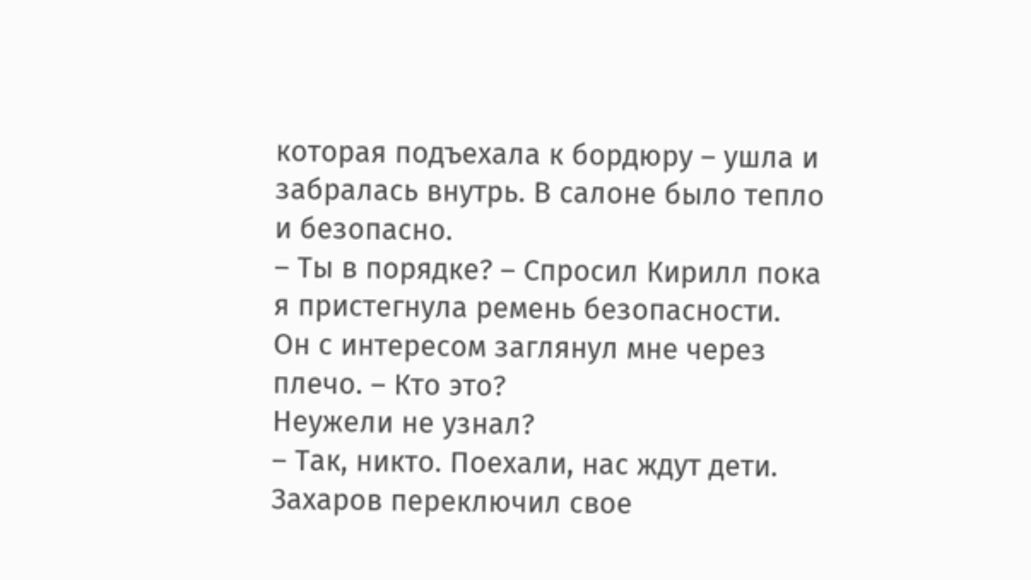которая подъехала к бордюру – ушла и забралась внутрь. В салоне было тепло и безопасно.
– Ты в порядке? – Спросил Кирилл пока я пристегнула ремень безопасности. Он с интересом заглянул мне через плечо. – Кто это?
Неужели не узнал?
– Так, никто. Поехали, нас ждут дети.
Захаров переключил свое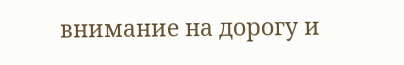внимание на дорогу и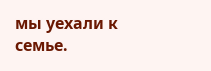мы уехали к семье.